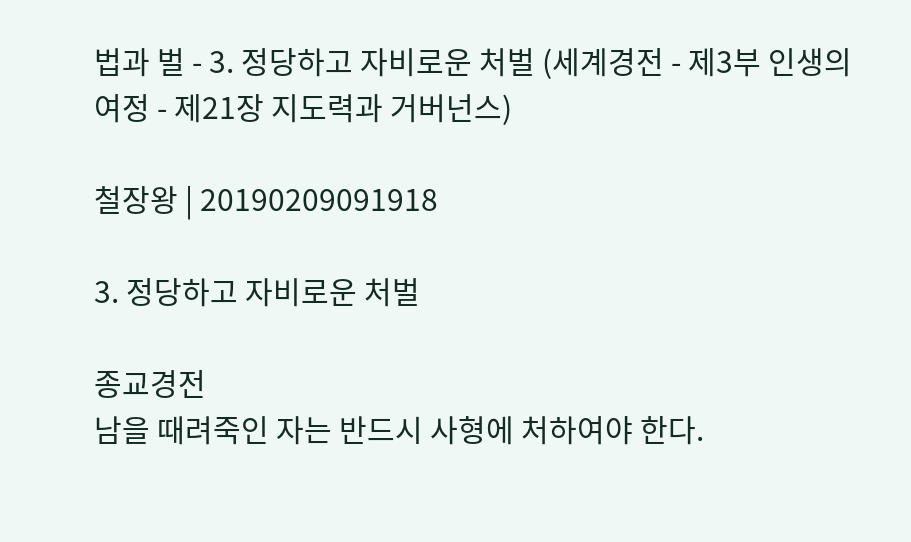법과 벌 - 3. 정당하고 자비로운 처벌 (세계경전 - 제3부 인생의 여정 - 제21장 지도력과 거버넌스)

철장왕 | 20190209091918

3. 정당하고 자비로운 처벌

종교경전
남을 때려죽인 자는 반드시 사형에 처하여야 한다.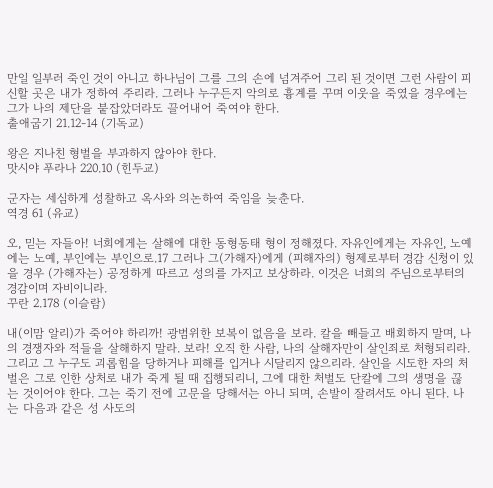만일 일부러 죽인 것이 아니고 하나님이 그를 그의 손에 넘겨주어 그리 된 것이면 그런 사람이 피신할 곳은 내가 정하여 주리라. 그러나 누구든지 악의로 흉계를 꾸며 이웃을 죽였을 경우에는 그가 나의 제단을 붙잡았더라도 끌어내어 죽여야 한다.
출애굽기 21.12-14 (기독교)

왕은 지나친 형벌을 부과하지 않아야 한다.
맛시야 푸라나 220.10 (힌두교)

군자는 세심하게 성찰하고 옥사와 의논하여 죽임을 늦춘다.
역경 61 (유교)

오, 믿는 자들아! 너희에게는 살해에 대한 동형동태 형이 정해졌다. 자유인에게는 자유인, 노예에는 노예, 부인에는 부인으로.17 그러나 그(가해자)에게 (피해자의) 형제로부터 경감 신청이 있을 경우 (가해자는) 공정하게 따르고 성의를 가지고 보상하라. 이것은 너희의 주님으로부터의 경감이며 자비이니라.
꾸란 2.178 (이슬람)

내(이맘 알리)가 죽어야 하리까! 광범위한 보복이 없음을 보라. 칼을 빼들고 배회하지 말며, 나의 경쟁자와 적들을 살해하지 말라. 보라! 오직 한 사람, 나의 살해자만이 살인죄로 처형되리라. 그리고 그 누구도 괴롭힘을 당하거나 피해를 입거나 시달리지 않으리라. 살인을 시도한 자의 처벌은 그로 인한 상처로 내가 죽게 될 때 집행되리니, 그에 대한 처벌도 단칼에 그의 생명을 끊는 것이어야 한다. 그는 죽기 전에 고문을 당해서는 아니 되며, 손발이 잘려서도 아니 된다. 나는 다음과 같은 성 사도의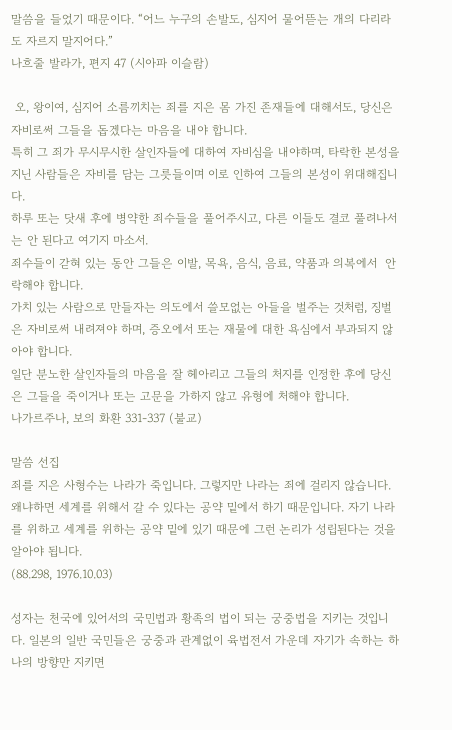말씀을 들었기 때문이다. “어느 누구의 손발도, 심지어 물어뜯는 개의 다리라도 자르지 말지어다.”
나흐줄 발라가, 편지 47 (시아파 이슬람)

 오, 왕이여, 심지어 소름끼치는 죄를 지은 몸 가진 존재들에 대해서도, 당신은 자비로써 그들을 돕겠다는 마음을 내야 합니다.
특히 그 죄가 무시무시한 살인자들에 대하여 자비심을 내야하며, 타락한 본성을 지닌 사람들은 자비를 담는 그릇들이며 이로 인하여 그들의 본성이 위대해집니다.
하루 또는 닷새 후에 병약한 죄수들을 풀어주시고, 다른 이들도 결코 풀려나서는 안 된다고 여기지 마소서.
죄수들이 갇혀 있는 동안 그들은 이발, 목욕, 음식, 음료, 약품과 의복에서  안락해야 합니다.
가치 있는 사람으로 만들자는 의도에서 쓸모없는 아들을 벌주는 것처럼, 징벌은 자비로써 내려져야 하며, 증오에서 또는 재물에 대한 욕심에서 부과되지 않아야 합니다.
일단 분노한 살인자들의 마음을 잘 헤아리고 그들의 처지를 인정한 후에 당신은 그들을 죽이거나 또는 고문을 가하지 않고 유형에 처해야 합니다.
나가르주나, 보의 화환 331-337 (불교)

말씀 선집
죄를 지은 사형수는 나라가 죽입니다. 그렇지만 나라는 죄에 걸리지 않습니다. 왜냐하면 세계를 위해서 갈 수 있다는 공약 밑에서 하기 때문입니다. 자기 나라를 위하고 세계를 위하는 공약 밑에 있기 때문에 그런 논리가 성립된다는 것을 알아야 됩니다.
(88.298, 1976.10.03)

성자는 천국에 있어서의 국민법과 황족의 법이 되는 궁중법을 지키는 것입니다. 일본의 일반 국민들은 궁중과 관계없이 육법전서 가운데 자기가 속하는 하나의 방향만 지키면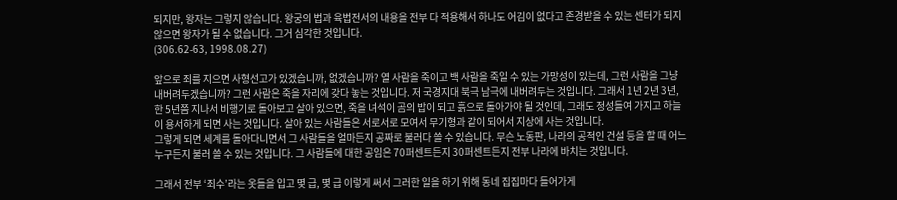되지만, 왕자는 그렇지 않습니다. 왕궁의 법과 육법전서의 내용을 전부 다 적용해서 하나도 어김이 없다고 존경받을 수 있는 센터가 되지 않으면 왕자가 될 수 없습니다. 그거 심각한 것입니다.
(306.62-63, 1998.08.27)

앞으로 죄를 지으면 사형선고가 있겠습니까, 없겠습니까? 열 사람을 죽이고 백 사람을 죽일 수 있는 가망성이 있는데, 그런 사람을 그냥 내버려두겠습니까? 그런 사람은 죽을 자리에 갖다 놓는 것입니다. 저 국경지대 북극 남극에 내버려두는 것입니다. 그래서 1년 2년 3년, 한 5년쯤 지나서 비행기로 돌아보고 살아 있으면, 죽을 녀석이 곰의 밥이 되고 흙으로 돌아가야 될 것인데, 그래도 정성들여 가지고 하늘이 용서하게 되면 사는 것입니다. 살아 있는 사람들은 서로서로 모여서 무기형과 같이 되어서 지상에 사는 것입니다.
그렇게 되면 세계를 돌아다니면서 그 사람들을 얼마든지 공짜로 불러다 쓸 수 있습니다. 무슨 노동판, 나라의 공적인 건설 등을 할 때 어느 누구든지 불러 쓸 수 있는 것입니다. 그 사람들에 대한 공임은 70퍼센트든지 30퍼센트든지 전부 나라에 바치는 것입니다.

그래서 전부 ‘죄수’라는 옷들을 입고 몇 급, 몇 급 이렇게 써서 그러한 일을 하기 위해 동네 집집마다 들어가게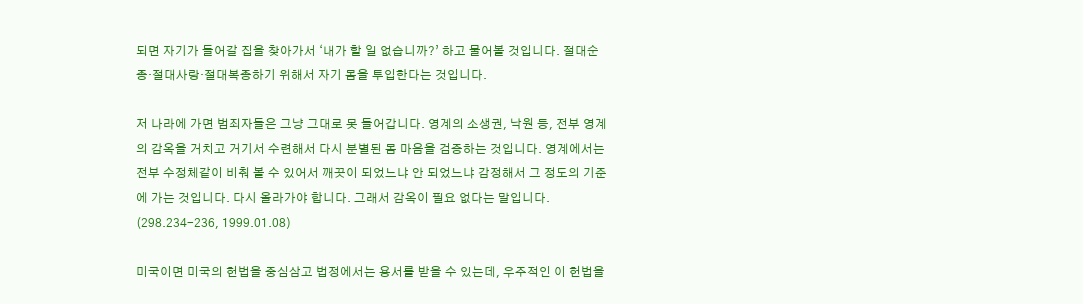되면 자기가 들어갈 집을 찾아가서 ‘내가 할 일 없습니까?’ 하고 물어볼 것입니다. 절대순종·절대사랑·절대복종하기 위해서 자기 몸을 투입한다는 것입니다.

저 나라에 가면 범죄자들은 그냥 그대로 못 들어갑니다. 영계의 소생권, 낙원 등, 전부 영계의 감옥을 거치고 거기서 수련해서 다시 분별된 몸 마음을 검증하는 것입니다. 영계에서는 전부 수정체같이 비춰 볼 수 있어서 깨끗이 되었느냐 안 되었느냐 감정해서 그 정도의 기준에 가는 것입니다. 다시 올라가야 합니다. 그래서 감옥이 필요 없다는 말입니다.
(298.234-236, 1999.01.08)

미국이면 미국의 헌법을 중심삼고 법정에서는 용서를 받을 수 있는데, 우주적인 이 헌법을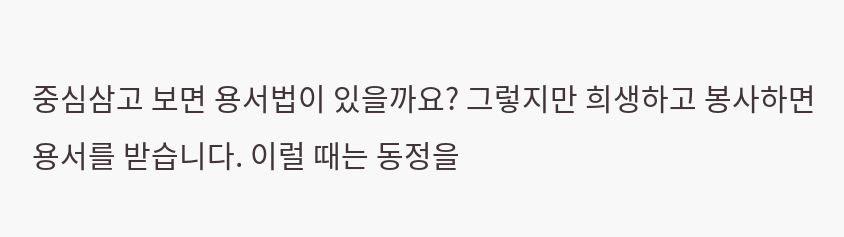중심삼고 보면 용서법이 있을까요? 그렇지만 희생하고 봉사하면 용서를 받습니다. 이럴 때는 동정을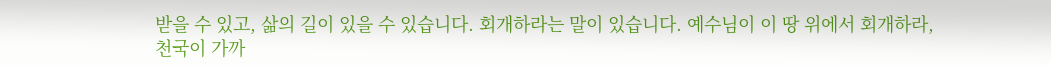받을 수 있고, 삶의 길이 있을 수 있습니다. 회개하라는 말이 있습니다. 예수님이 이 땅 위에서 회개하라, 천국이 가까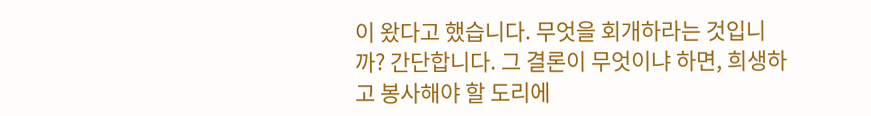이 왔다고 했습니다. 무엇을 회개하라는 것입니까? 간단합니다. 그 결론이 무엇이냐 하면, 희생하고 봉사해야 할 도리에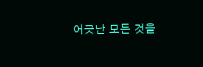어긋난 모든 것을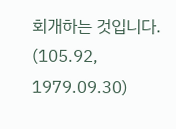회개하는 것입니다.
(105.92, 1979.09.30)